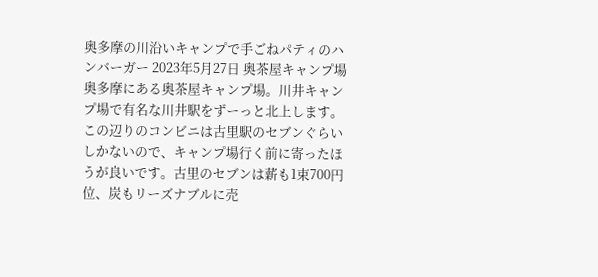奥多摩の川沿いキャンプで手ごねパティのハンバーガー 2023年5月27日 奥茶屋キャンプ場 奥多摩にある奥茶屋キャンプ場。川井キャンプ場で有名な川井駅をずーっと北上します。 この辺りのコンビニは古里駅のセブンぐらいしかないので、キャンプ場行く前に寄ったほうが良いです。古里のセブンは薪も1束700円位、炭もリーズナブルに売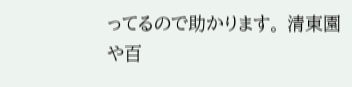ってるので助かります。 清東園や百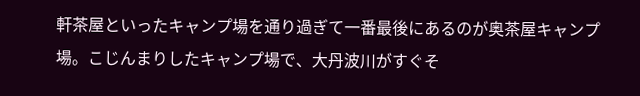軒茶屋といったキャンプ場を通り過ぎて一番最後にあるのが奥茶屋キャンプ場。こじんまりしたキャンプ場で、大丹波川がすぐそ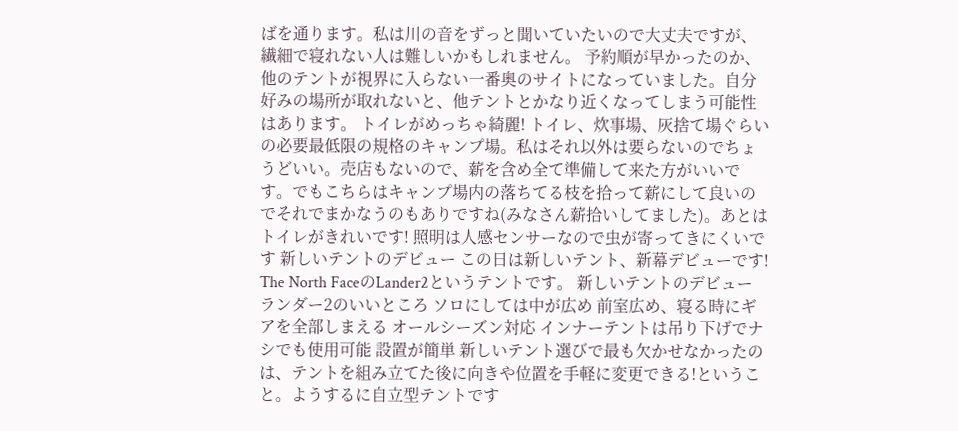ばを通ります。私は川の音をずっと聞いていたいので大丈夫ですが、繊細で寝れない人は難しいかもしれません。 予約順が早かったのか、他のテントが視界に入らない一番奥のサイトになっていました。自分好みの場所が取れないと、他テントとかなり近くなってしまう可能性はあります。 トイレがめっちゃ綺麗! トイレ、炊事場、灰捨て場ぐらいの必要最低限の規格のキャンプ場。私はそれ以外は要らないのでちょうどいい。売店もないので、薪を含め全て準備して来た方がいいです。でもこちらはキャンプ場内の落ちてる枝を拾って薪にして良いのでそれでまかなうのもありですね(みなさん薪拾いしてました)。あとはトイレがきれいです! 照明は人感センサーなので虫が寄ってきにくいです 新しいテントのデビュー この日は新しいテント、新幕デビューです! The North FaceのLander2というテントです。 新しいテントのデビュー ランダー2のいいところ ソロにしては中が広め 前室広め、寝る時にギアを全部しまえる オールシーズン対応 インナーテントは吊り下げでナシでも使用可能 設置が簡単 新しいテント選びで最も欠かせなかったのは、テントを組み立てた後に向きや位置を手軽に変更できる!ということ。ようするに自立型テントです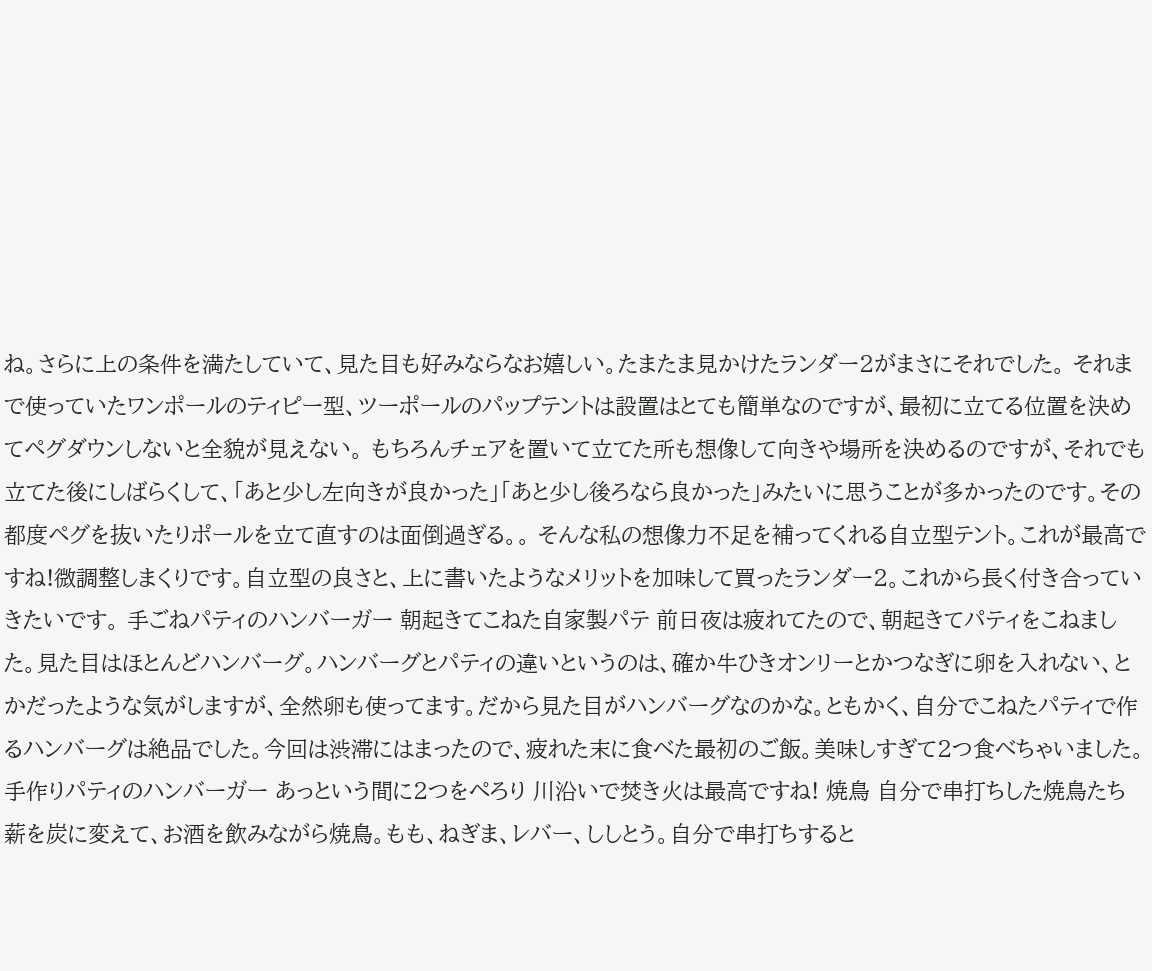ね。さらに上の条件を満たしていて、見た目も好みならなお嬉しい。たまたま見かけたランダー2がまさにそれでした。 それまで使っていたワンポールのティピー型、ツーポールのパップテントは設置はとても簡単なのですが、最初に立てる位置を決めてペグダウンしないと全貌が見えない。 もちろんチェアを置いて立てた所も想像して向きや場所を決めるのですが、それでも立てた後にしばらくして、「あと少し左向きが良かった」「あと少し後ろなら良かった」みたいに思うことが多かったのです。その都度ペグを抜いたりポールを立て直すのは面倒過ぎる。。 そんな私の想像力不足を補ってくれる自立型テント。これが最高ですね!微調整しまくりです。自立型の良さと、上に書いたようなメリットを加味して買ったランダー2。これから長く付き合っていきたいです。 手ごねパティのハンバーガー 朝起きてこねた自家製パテ 前日夜は疲れてたので、朝起きてパティをこねました。見た目はほとんどハンバーグ。ハンバーグとパティの違いというのは、確か牛ひきオンリーとかつなぎに卵を入れない、とかだったような気がしますが、全然卵も使ってます。だから見た目がハンバーグなのかな。ともかく、自分でこねたパティで作るハンバーグは絶品でした。今回は渋滞にはまったので、疲れた末に食べた最初のご飯。美味しすぎて2つ食べちゃいました。 手作りパティのハンバーガー あっという間に2つをぺろり 川沿いで焚き火は最高ですね! 焼鳥 自分で串打ちした焼鳥たち 薪を炭に変えて、お酒を飲みながら焼鳥。もも、ねぎま、レバー、ししとう。自分で串打ちすると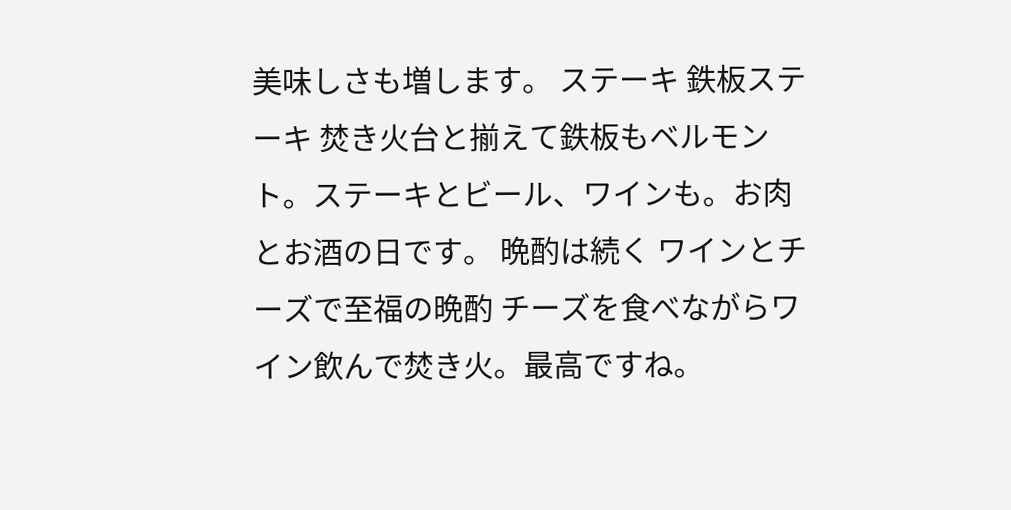美味しさも増します。 ステーキ 鉄板ステーキ 焚き火台と揃えて鉄板もベルモント。ステーキとビール、ワインも。お肉とお酒の日です。 晩酌は続く ワインとチーズで至福の晩酌 チーズを食べながらワイン飲んで焚き火。最高ですね。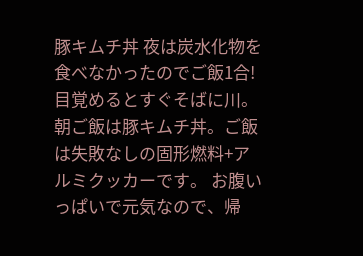豚キムチ丼 夜は炭水化物を食べなかったのでご飯1合! 目覚めるとすぐそばに川。朝ご飯は豚キムチ丼。ご飯は失敗なしの固形燃料+アルミクッカーです。 お腹いっぱいで元気なので、帰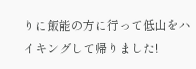りに飯能の方に行って低山をハイキングして帰りました!